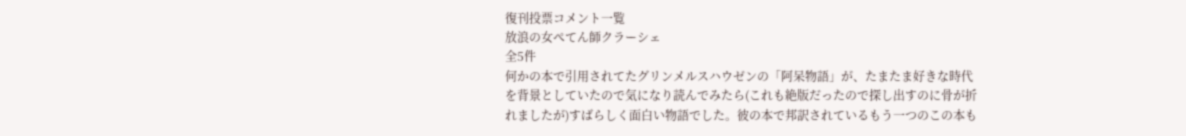復刊投票コメント一覧
放浪の女ぺてん師クラーシェ
全5件
何かの本で引用されてたグリンメルスハウゼンの「阿呆物語」が、たまたま好きな時代を背景としていたので気になり読んでみたら(これも絶版だったので探し出すのに骨が折れましたが)すばらしく面白い物語でした。彼の本で邦訳されているもう一つのこの本も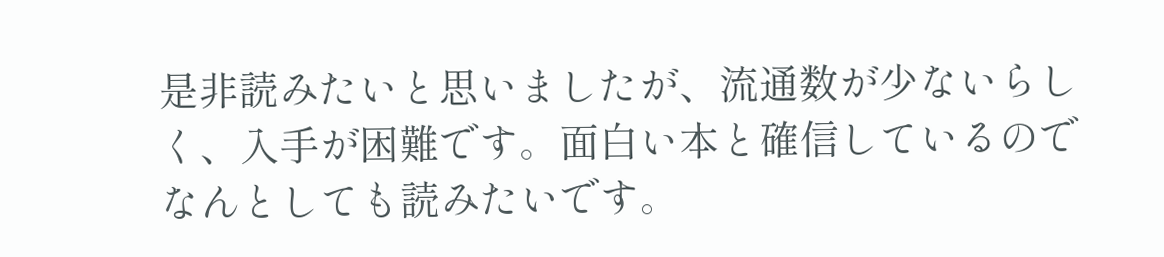是非読みたいと思いましたが、流通数が少ないらしく、入手が困難です。面白い本と確信しているのでなんとしても読みたいです。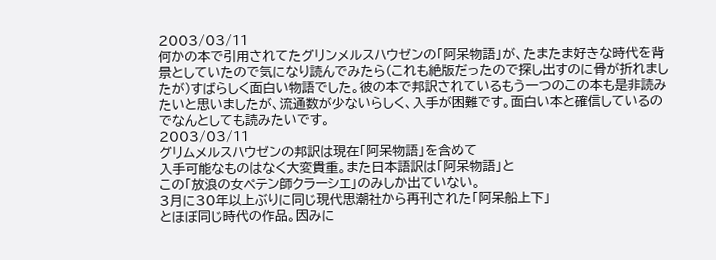2003/03/11
何かの本で引用されてたグリンメルスハウゼンの「阿呆物語」が、たまたま好きな時代を背景としていたので気になり読んでみたら(これも絶版だったので探し出すのに骨が折れましたが)すばらしく面白い物語でした。彼の本で邦訳されているもう一つのこの本も是非読みたいと思いましたが、流通数が少ないらしく、入手が困難です。面白い本と確信しているのでなんとしても読みたいです。
2003/03/11
グリムメルスハウゼンの邦訳は現在「阿呆物語」を含めて
入手可能なものはなく大変貴重。また日本語訳は「阿呆物語」と
この「放浪の女ペテン師クラーシエ」のみしか出ていない。
3月に30年以上ぶりに同じ現代思潮社から再刊された「阿呆船上下」
とほぼ同じ時代の作品。因みに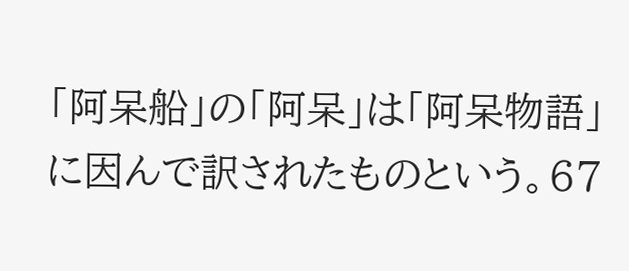「阿呆船」の「阿呆」は「阿呆物語」
に因んで訳されたものという。67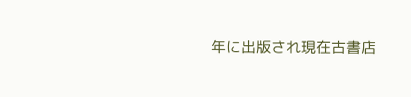年に出版され現在古書店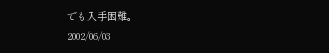でも入手困難。
2002/06/03